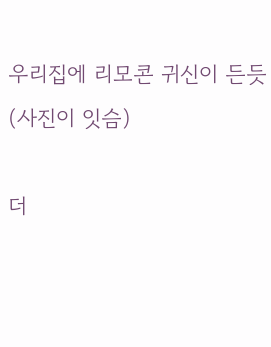우리집에 리모콘 귀신이 든듯 (사진이 잇슴)

더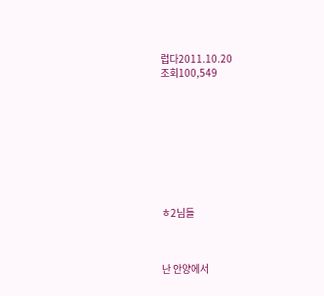럽다2011.10.20
조회100,549









ㅎ2님들



난 안양에서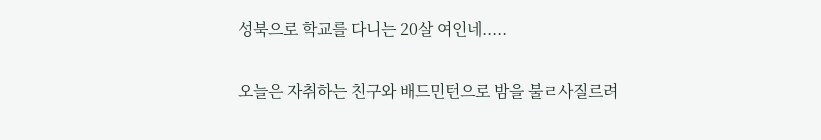성북으로 학교를 다니는 20살 여인네.....

오늘은 자취하는 친구와 배드민턴으로 밤을 불ㄹ사질르려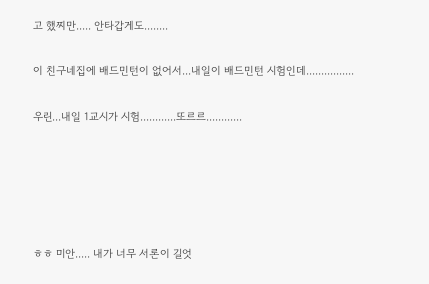고 했찌만..... 안타갑게도........

이 친구네집에 배드민턴이 없어서...내일이 배드민턴 시험인데................

우린...내일 1교시가 시험............또르르............





ㅎㅎ 미안..... 내가 너무 서론이 길엇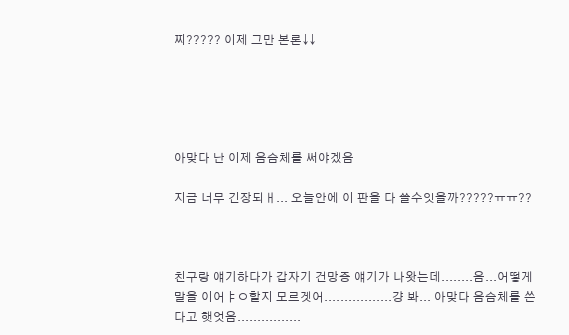찌????? 이제 그만 본론↓↓





아맞다 난 이제 음슴체를 써야겠음

지금 너무 긴장되ㅐ... 오늘안에 이 판을 다 쓸수잇을까?????ㅠㅠ??



친구랑 얘기하다가 갑자기 건망증 얘기가 나왓는데........음...어떻게 말을 이어ㅑㅇ할지 모르겟어.................걍 봐... 아맞다 음슴체를 쓴다고 햇엇음................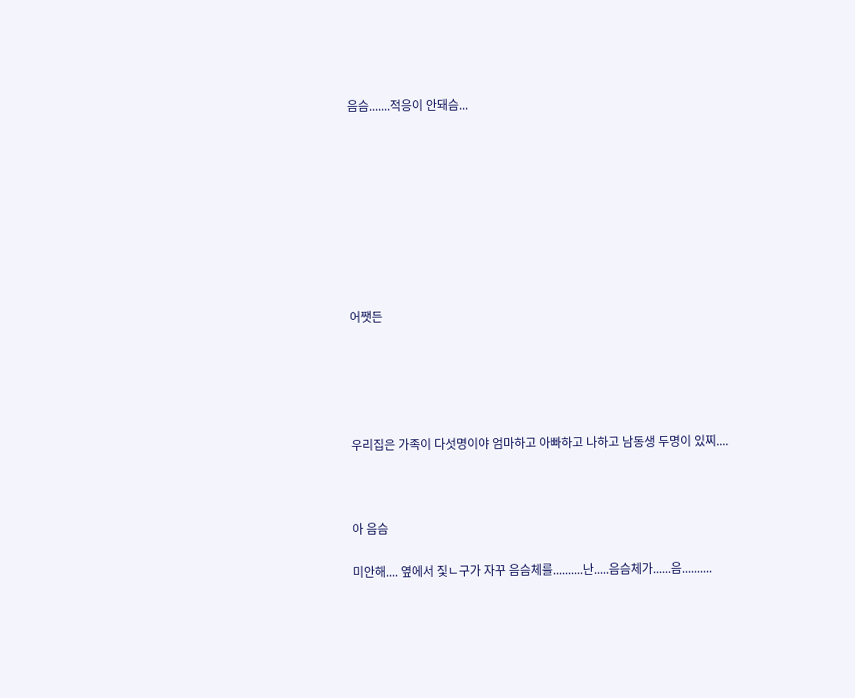음슴.......적응이 안돼슴...









어쨋든





우리집은 가족이 다섯명이야 엄마하고 아빠하고 나하고 남동생 두명이 있찌....



아 음슴

미안해.... 옆에서 짗ㄴ구가 자꾸 음슴체를..........난.....음슴체가......음..........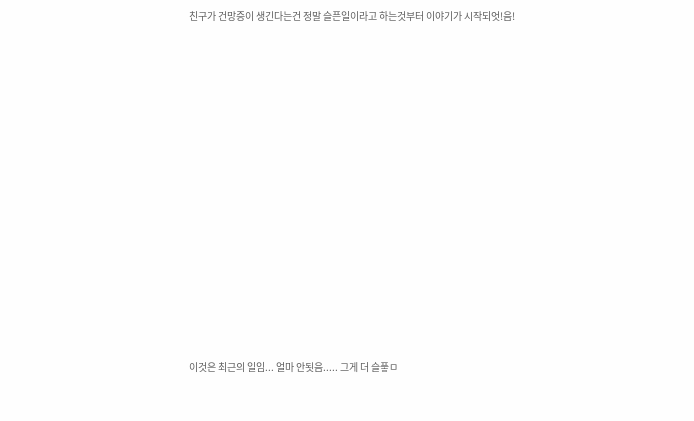친구가 건망증이 생긴다는건 정말 슬픈일이라고 하는것부터 이야기가 시작되엇!음!















이것은 최근의 일임... 얼마 안됫음..... 그게 더 슬픟ㅁ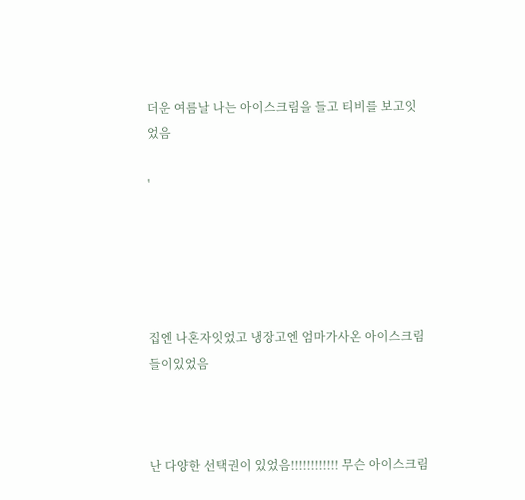더운 여름날 나는 아이스크림을 들고 티비를 보고잇었음

'





집엔 나혼자잇었고 냉장고엔 엄마가사온 아이스크림들이있었음



난 다양한 선택권이 있었음!!!!!!!!!!!! 무슨 아이스크림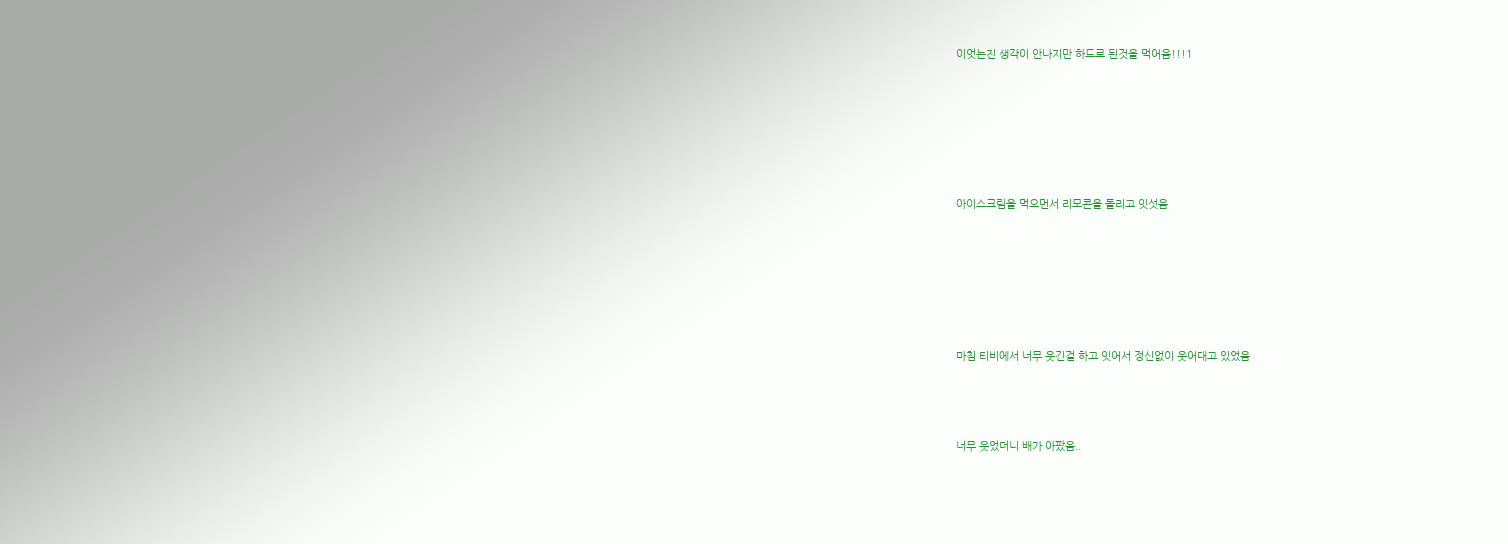이엇는진 생각이 안나지만 하드로 된것을 먹어음!!!1









아이스크림을 먹으먼서 리모콘을 돌리고 잇섯음









마침 티비에서 너무 웃긴걸 하고 잇어서 정신없이 웃어대고 있었음





너무 웃었더니 배가 아팠음..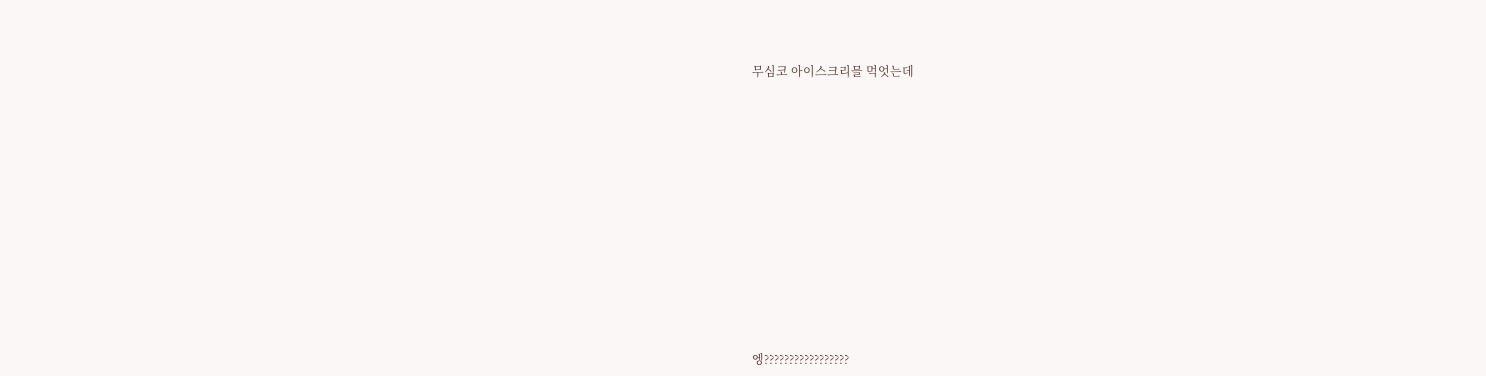무심코 아이스크리믈 먹엇는데

















엥?????????????????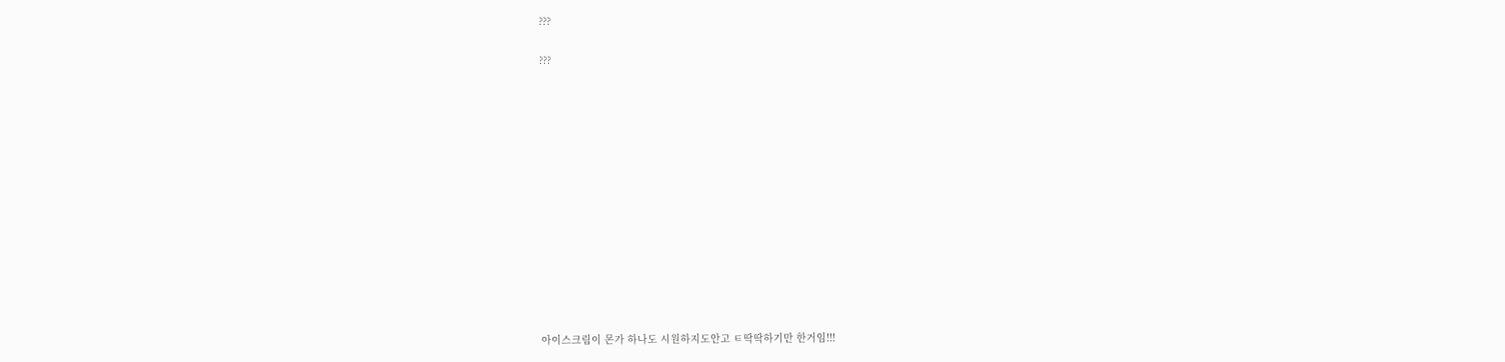???

???













아이스크림이 몬가 하나도 시원하지도안고 ㅌ딱딱하기만 한거임!!!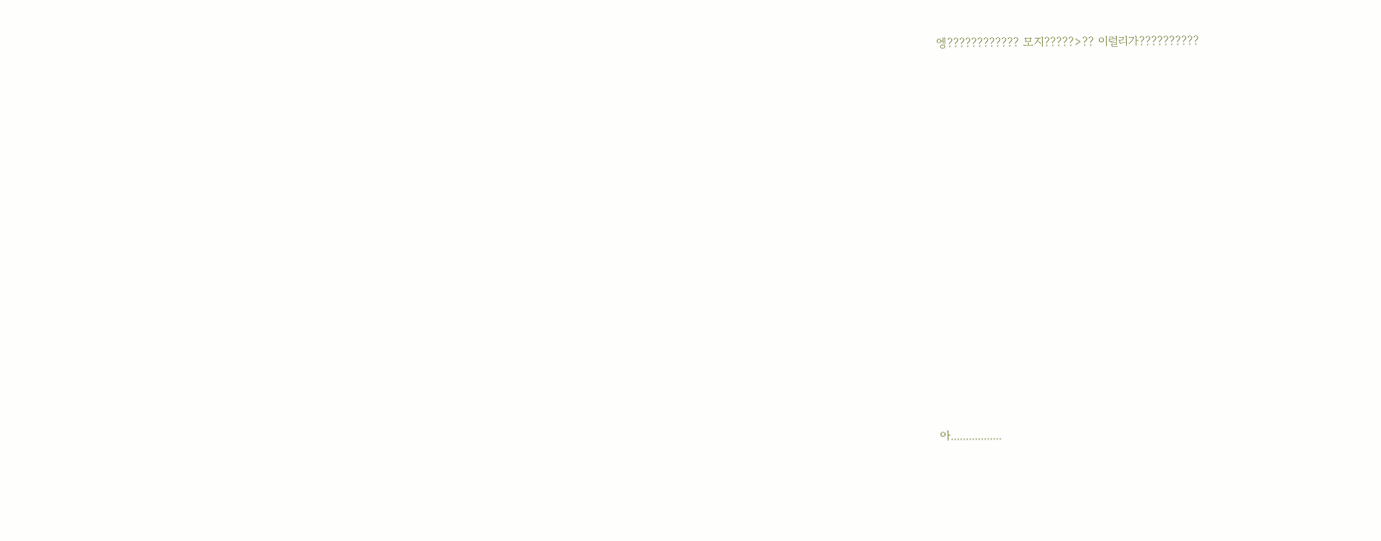엥???????????? 모지?????>?? 이럴리가??????????























아.................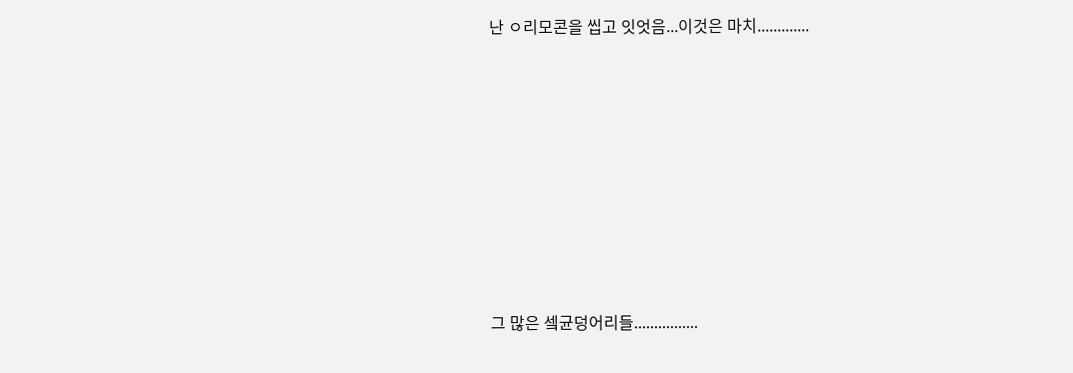난 ㅇ리모콘을 씹고 잇엇음...이것은 마치.............













그 많은 셐균덩어리들................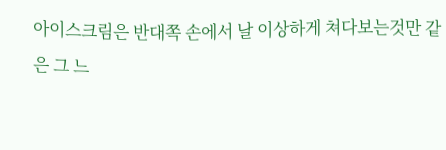아이스크림은 반대쪽 손에서 날 이상하게 쳐다보는것만 같은 그 느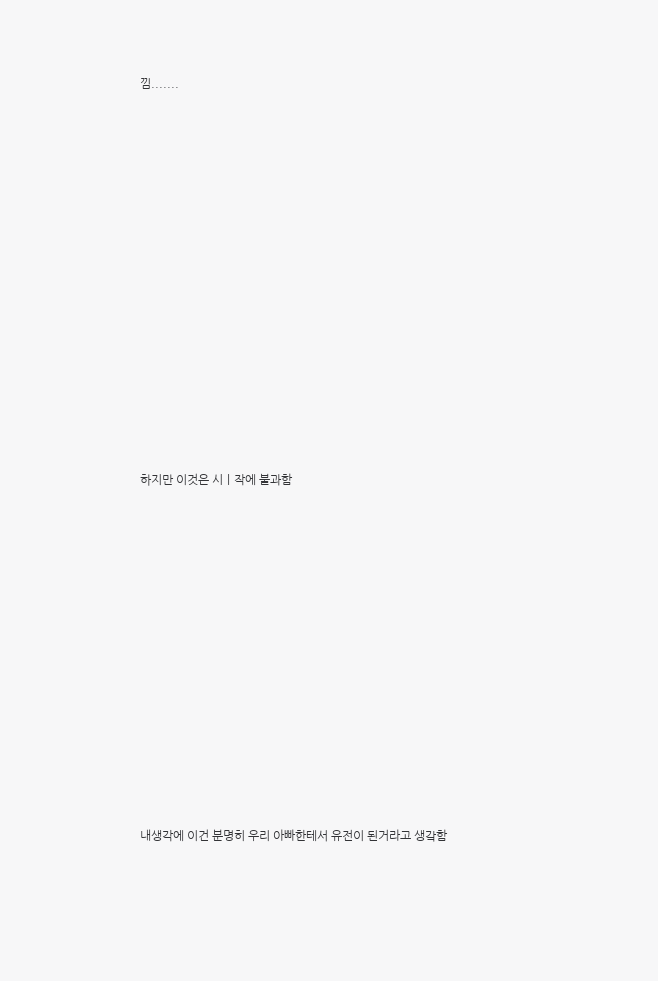낌.......



















하지만 이것은 시ㅣ작에 불과함

















내생각에 이건 분명히 우리 아빠한테서 유전이 된거라고 생갘함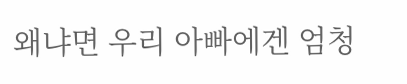왜냐면 우리 아빠에겐 엄청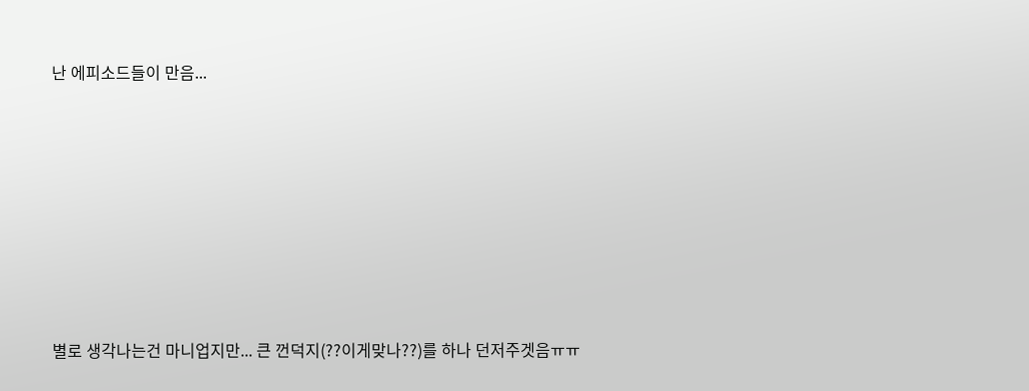난 에피소드들이 만음...











별로 생각나는건 마니업지만... 큰 껀덕지(??이게맞나??)를 하나 던저주겟음ㅠㅠ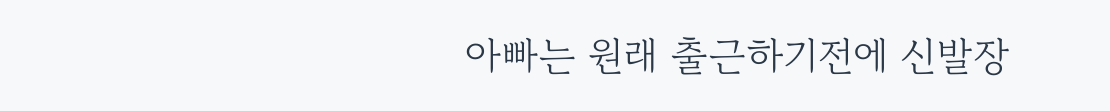아빠는 원래 출근하기전에 신발장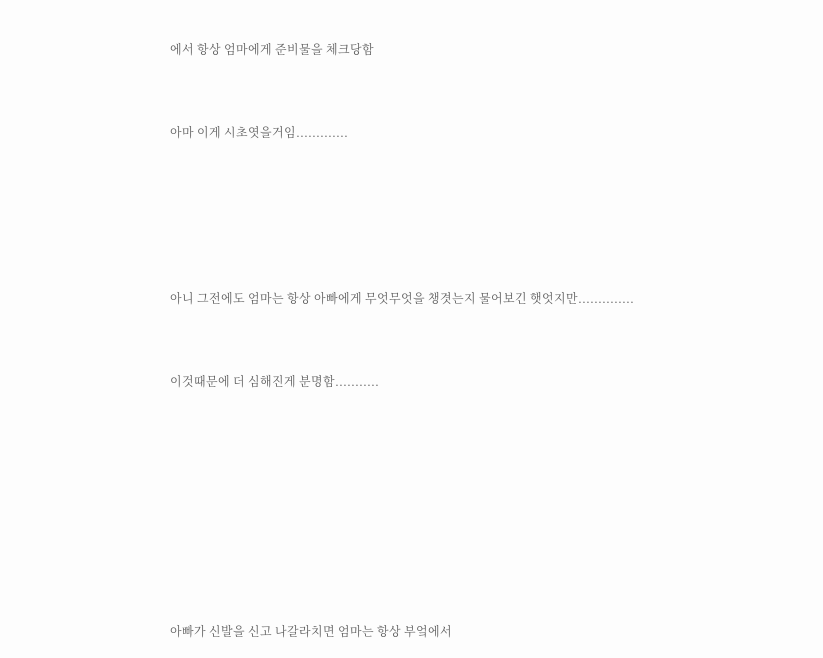에서 항상 엄마에게 준비물을 체크당함



아마 이게 시초엿을거임.............







아니 그전에도 엄마는 항상 아빠에게 무엇무엇을 챙겻는지 물어보긴 햇엇지만..............



이것때문에 더 심해진게 분명함...........











아빠가 신발을 신고 나갈라치면 엄마는 항상 부엌에서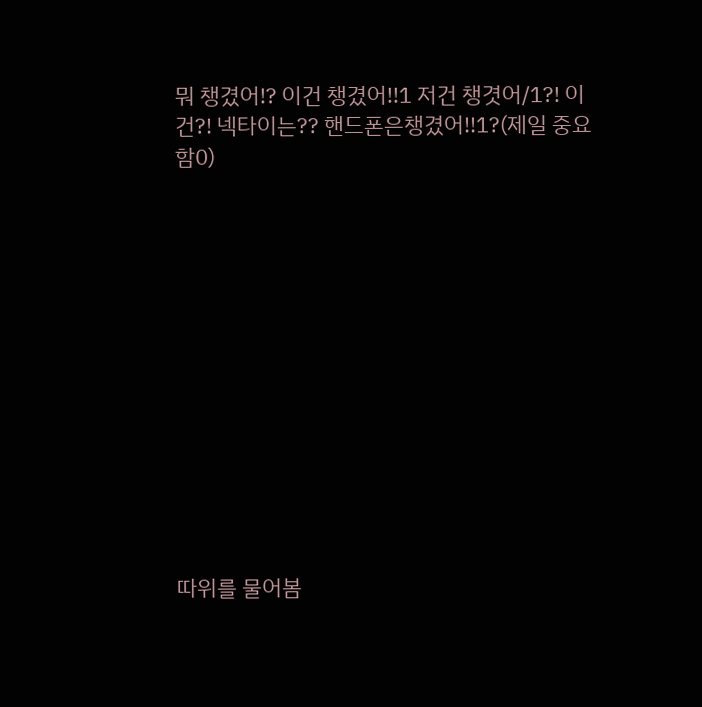뭐 챙겼어!? 이건 챙겼어!!1 저건 챙겻어/1?! 이건?! 넥타이는?? 핸드폰은챙겼어!!1?(제일 중요함0)













따위를 물어봄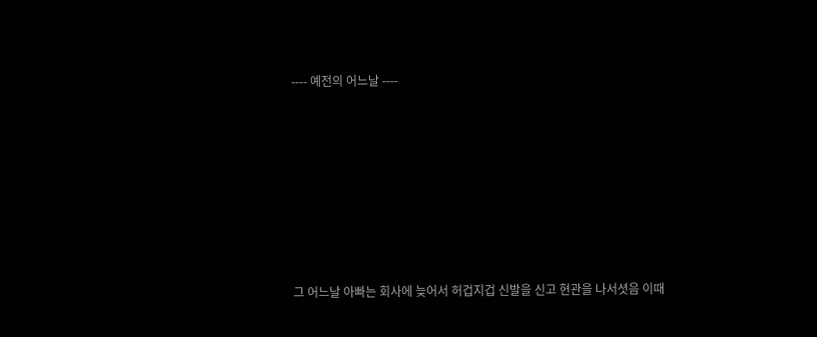---- 예전의 어느날 ----











그 어느날 아빠는 회사에 늦어서 허겁지겁 신발을 신고 현관을 나서셧음 이때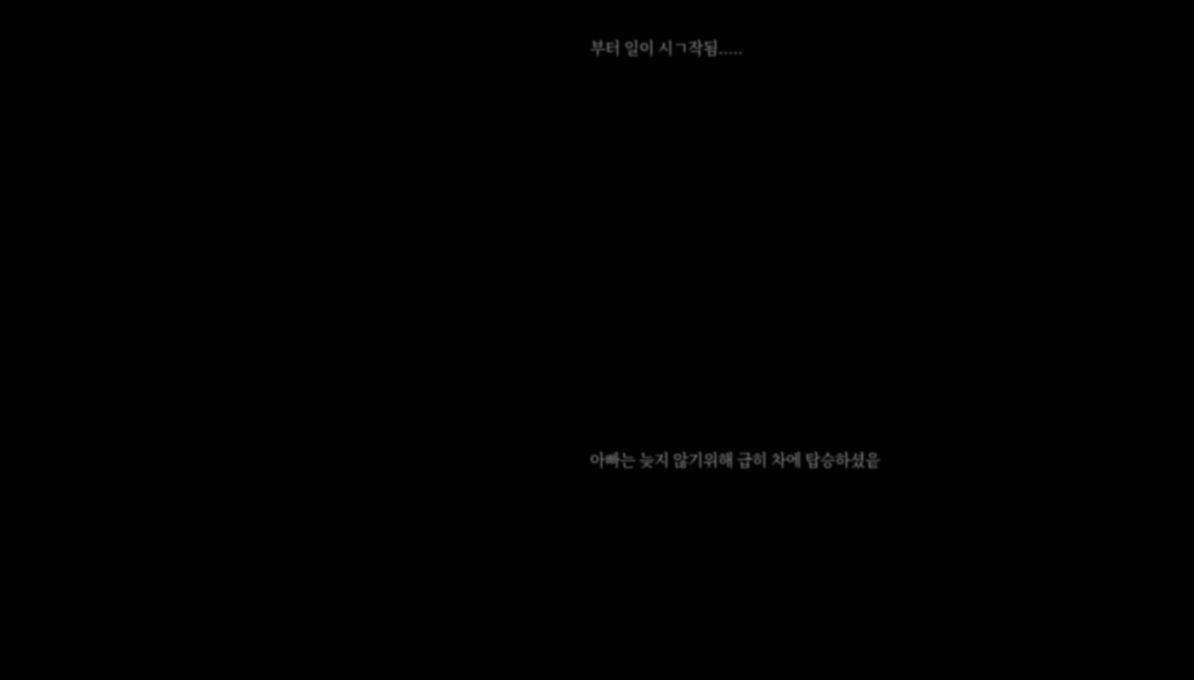부터 일이 시ㄱ작됨.....











아빠는 늦지 않기위해 급히 차에 탑승하셨읕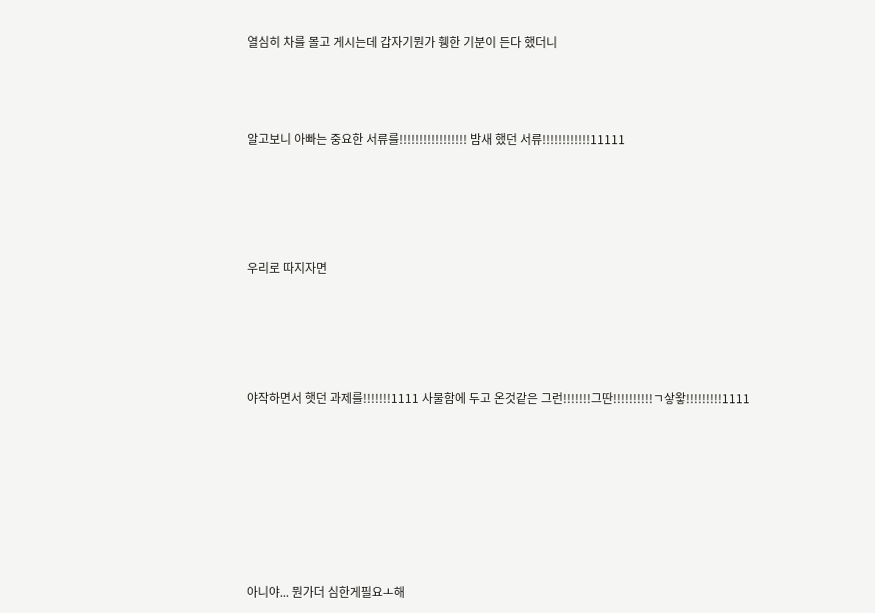열심히 차를 몰고 게시는데 갑자기뭔가 휑한 기분이 든다 했더니





알고보니 아빠는 중요한 서류를!!!!!!!!!!!!!!!!! 밤새 했던 서류!!!!!!!!!!!!11111







우리로 따지자면







야작하면서 햇던 과제를!!!!!!!1111 사물함에 두고 온것같은 그런!!!!!!!그딴!!!!!!!!!!ㄱ샇왛!!!!!!!!!1111











아니야... 뭔가더 심한게필요ㅗ해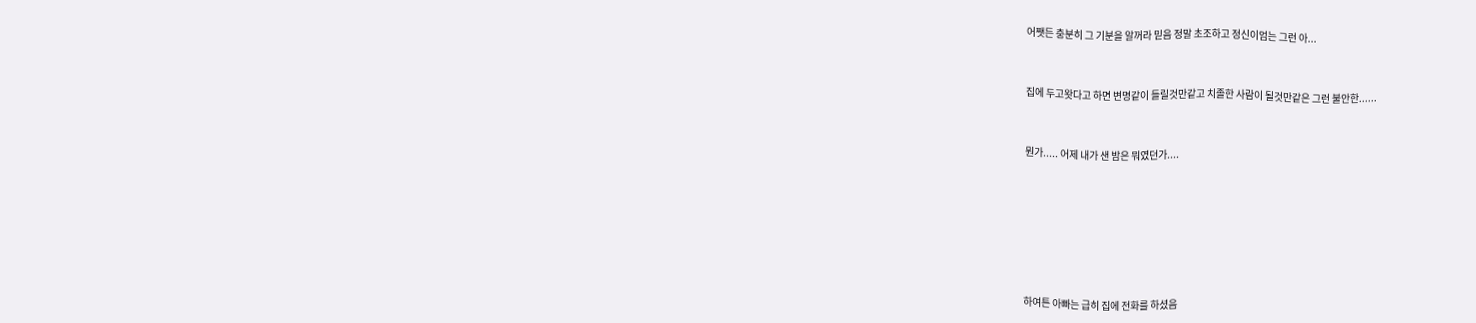어쨋든 충분히 그 기분을 알꺼라 믿음 정말 초조하고 정신이엄는 그런 아...



집에 두고왓다고 하면 변명같이 들릴것만같고 치졸한 사람이 될것만같은 그런 불안한......



뭔가..... 어제 내가 샌 밤은 뭐였던가....









하여튼 아빠는 급히 집에 전화를 하셨음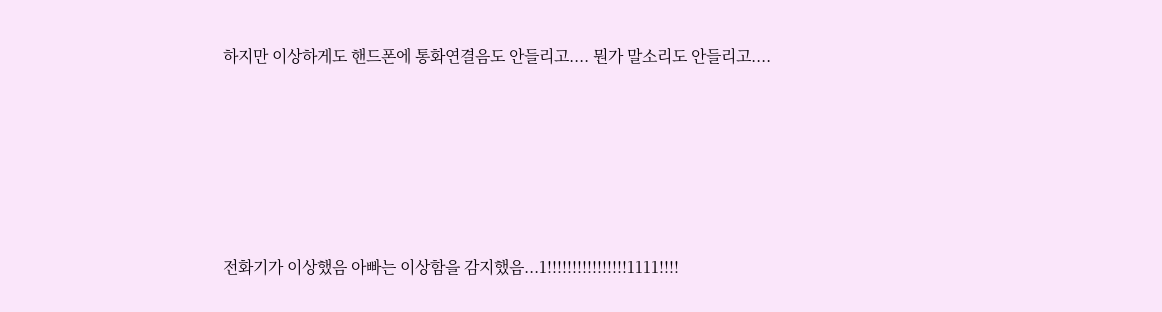하지만 이상하게도 핸드폰에 통화연결음도 안들리고.... 뭔가 말소리도 안들리고....







전화기가 이상했음 아빠는 이상함을 감지했음...1!!!!!!!!!!!!!!!!1111!!!!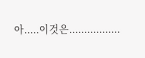아.....이것은.................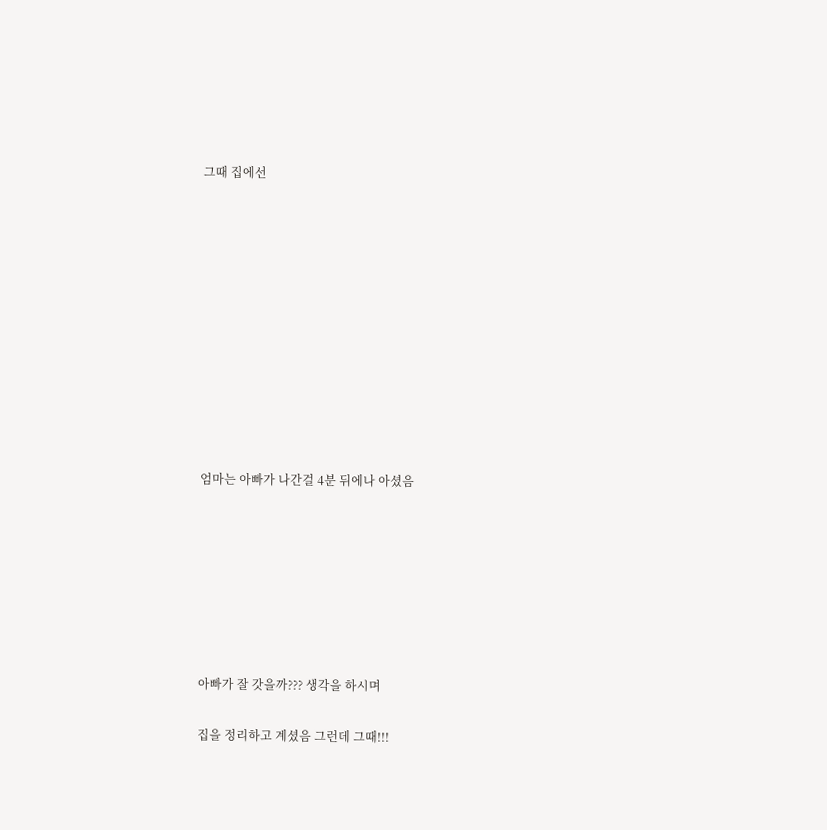그때 집에선











엄마는 아빠가 나간걸 4분 뒤에나 아셨음







아빠가 잘 갓을까??? 생각을 하시며

집을 정리하고 계셨음 그런데 그때!!!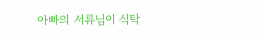아빠의 서류님이 식탁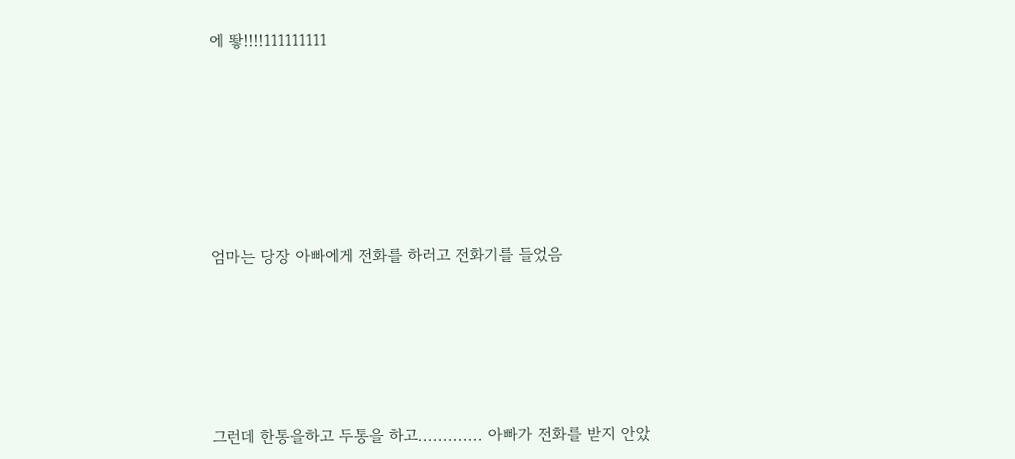에 뙇!!!!111111111











엄마는 당장 아빠에게 전화를 하러고 전화기를 들었음









그런데 한통을하고 두통을 하고............. 아빠가 전화를 받지 안았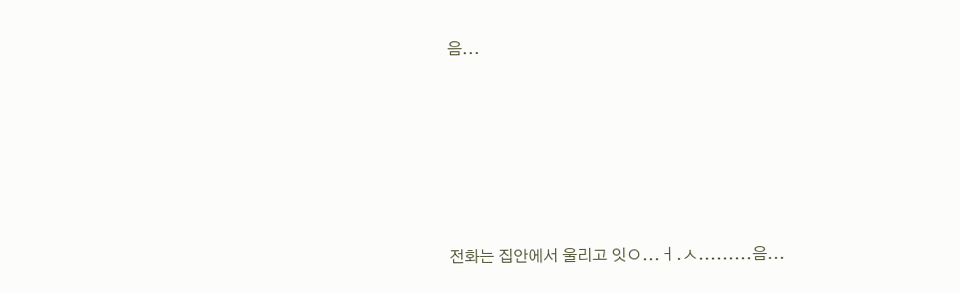음...







전화는 집안에서 울리고 잇ㅇ...ㅓ.ㅅ.........음...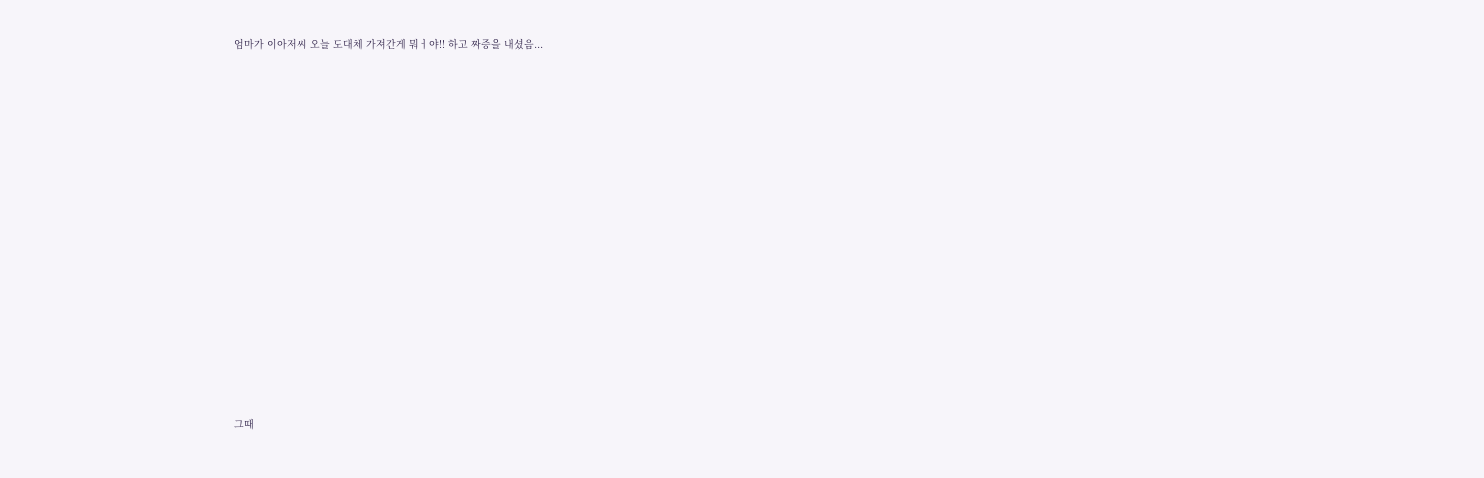엄마가 이아저씨 오늘 도대체 가져간게 뭐ㅓ야!! 하고 짜증을 내셨음...



















그때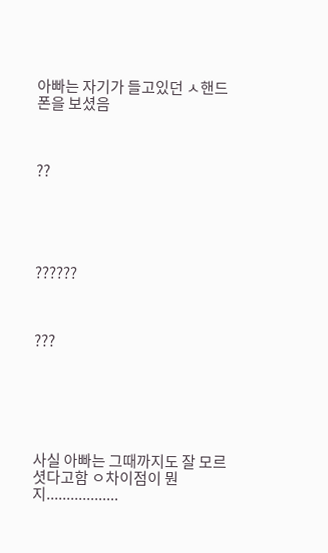아빠는 자기가 들고있던 ㅅ핸드폰을 보셨음



??





??????



???






사실 아빠는 그때까지도 잘 모르셧다고함 ㅇ차이점이 뭔지..................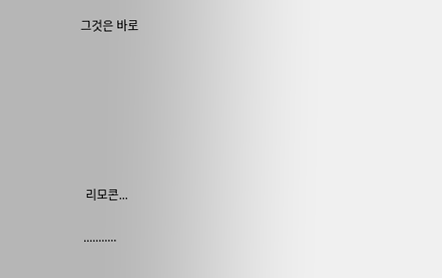그것은 바로







 리모콘...

...........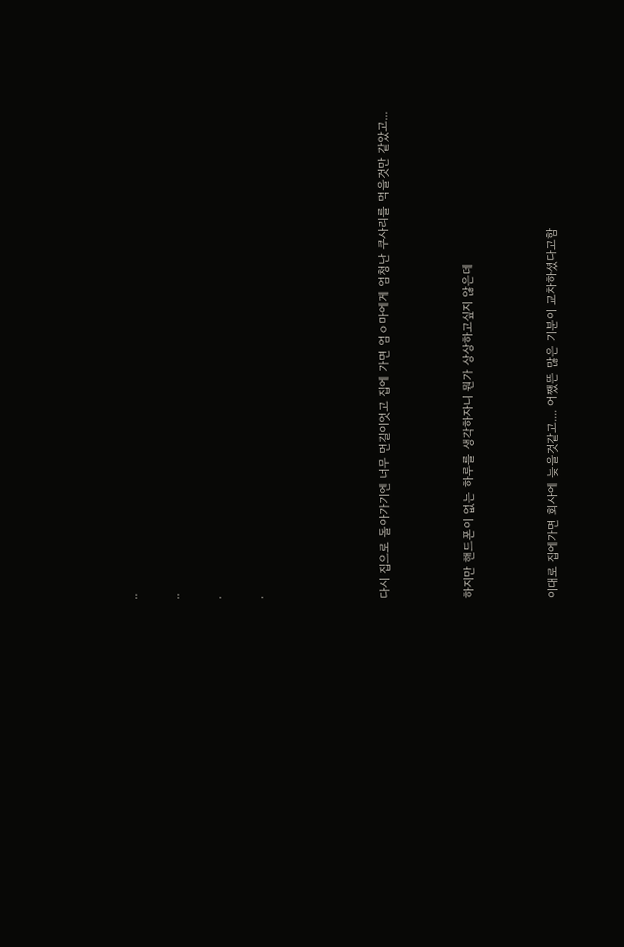..

..

.

.





다시 집으로 돌아가기엔 너무 먼길이엇고 집에 가면 엄ㅇ마에게 엄청난 쿠사리를 먹을것만 같았고...



하지만 핸드폰이 없는 하루를 생각하자니 뭔가 상상하고싶지 않은데



이대로 집에가면 회사에 늦을것같고.... 어쨌뜬 많은 기분이 교차하셨다고함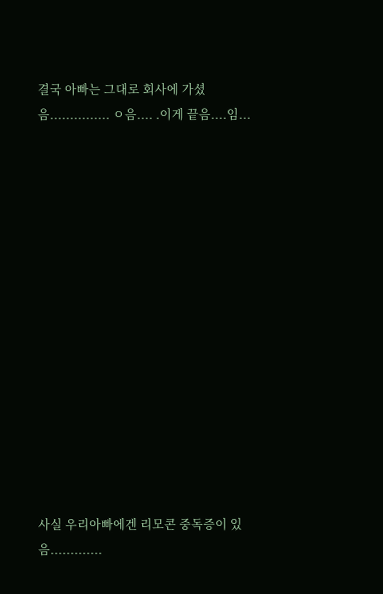결국 아빠는 그대로 회사에 가셨음............... ㅇ음.... .이게 끝음....임...















사실 우리아빠에겐 리모콘 중독증이 있음.............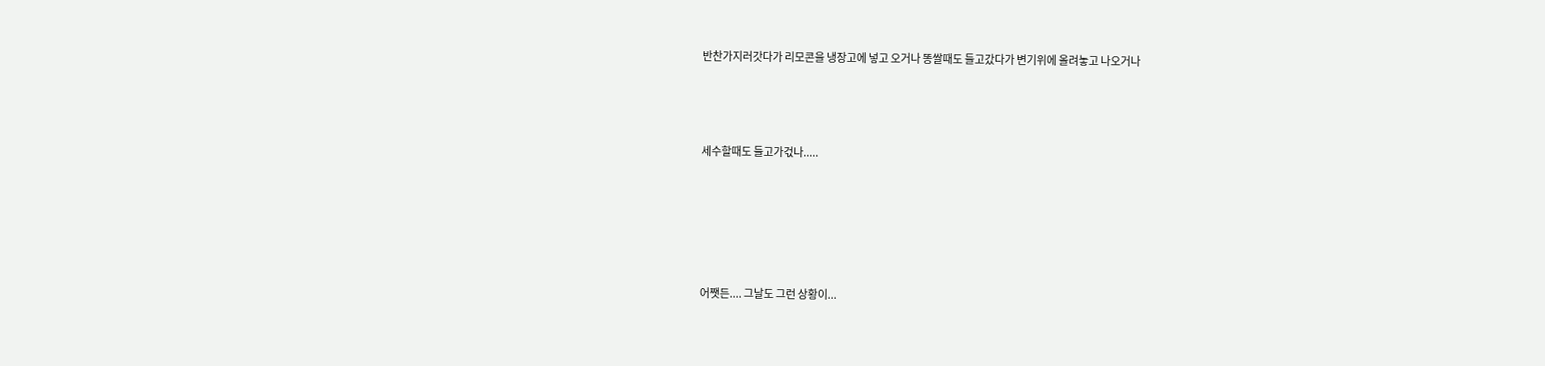반찬가지러갓다가 리모콘을 냉장고에 넣고 오거나 똥쌀때도 들고갔다가 변기위에 올려놓고 나오거나



세수할때도 들고가걳나.....





어쨋든.... 그날도 그런 상황이...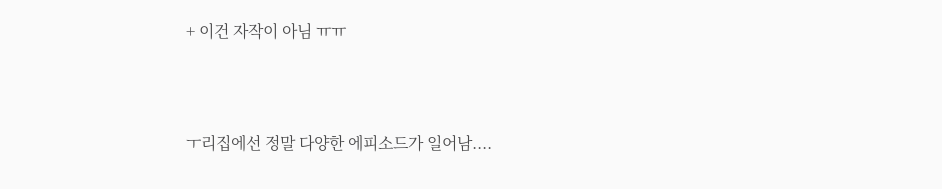+ 이건 자작이 아님 ㅠㅠ



ㅜ리집에선 정말 다양한 에피소드가 일어남....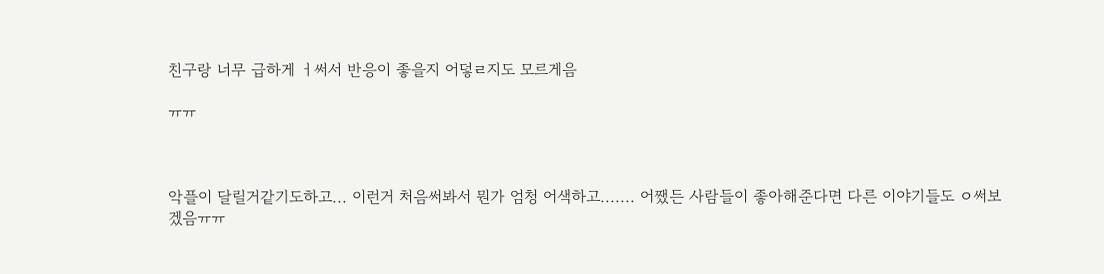친구랑 너무 급하게 ㅓ써서 반응이 좋을지 어덯ㄹ지도 모르게음

ㅠㅠ



악플이 달릴거같기도하고... 이런거 처음써봐서 뭔가 엄청 어색하고....... 어쨌든 사람들이 좋아해준다면 다른 이야기들도 ㅇ써보겠음ㅠㅠ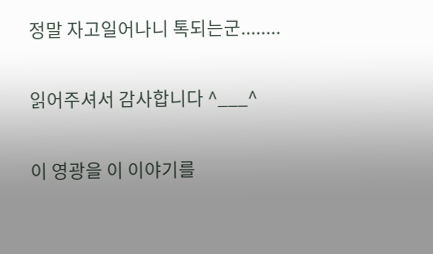정말 자고일어나니 톡되는군........

읽어주셔서 감사합니다 ^___^

이 영광을 이 이야기를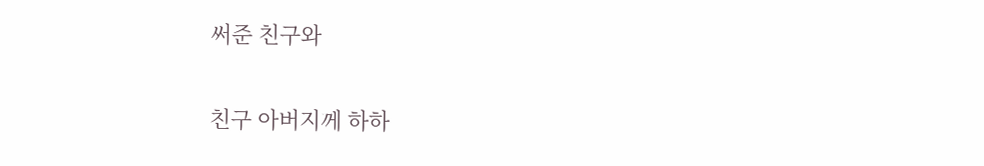써준 친구와

친구 아버지께 하하